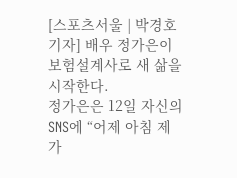[스포츠서울 | 박경호 기자] 배우 정가은이 보험설계사로 새 삶을 시작한다.
정가은은 12일 자신의 SNS에 “어제 아침 제가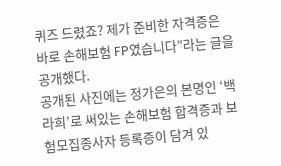퀴즈 드렸죠? 제가 준비한 자격증은 바로 손해보험 FP였습니다”라는 글을 공개했다.
공개된 사진에는 정가은의 본명인 ‘백라희’로 써있는 손해보험 합격증과 보험모집종사자 등록증이 담겨 있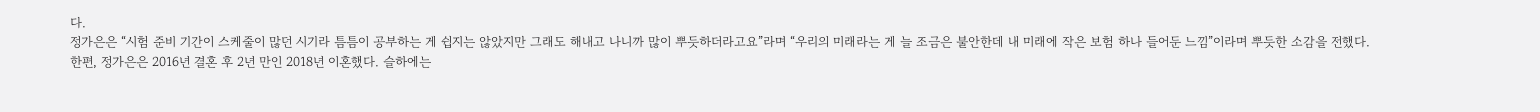다.
정가은은 “시험 준비 기간이 스케줄이 많던 시기라 틈틈이 공부하는 게 쉽지는 않았지만 그래도 해내고 나니까 많이 뿌듯하더라고요”라며 “우리의 미래라는 게 늘 조금은 불안한데 내 미래에 작은 보험 하나 들어둔 느낌”이라며 뿌듯한 소감을 전했다.
한편, 정가은은 2016년 결혼 후 2년 만인 2018년 이혼했다. 슬하에는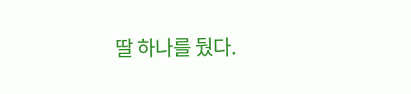딸 하나를 뒀다.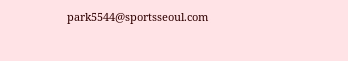park5544@sportsseoul.com